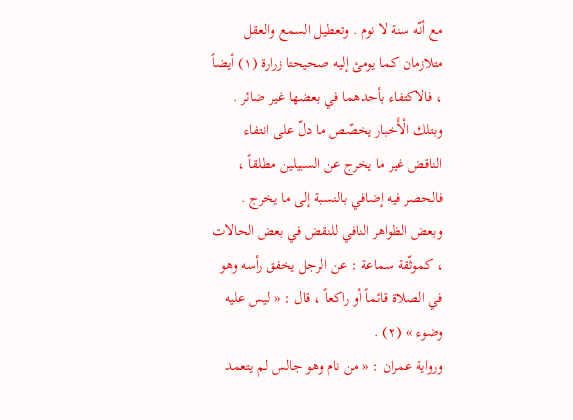مع أنّه سنة لا نوم . وتعطيل السمع والعقل متلازمان كما يومئ إليه صحيحتا زرارة (١) أيضاً ، فالاكتفاء بأحدهما في بعضها غير ضائر .
وبتلك الْأَخبار يخصّص ما دلّ على انتفاء الناقض غير ما يخرج عن السبيلين مطلقاً ، فالحصر فيه إضافي بالنسبة إلى ما يخرج .
وبعض الظواهر النافي للنقض في بعض الحالات ، كموثّقة سماعة : عن الرجل يخفق رأسه وهو في الصلاة قائماً أو راكعاً ، قال : « ليس عليه وضوء » (٢) .
ورواية عمران : « من نام وهو جالس لم يتعمد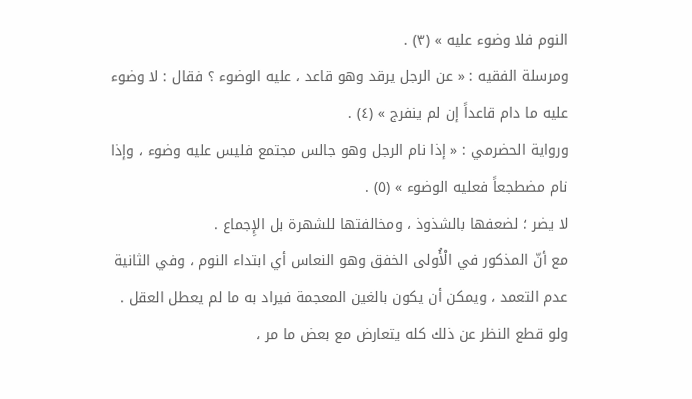النوم فلا وضوء عليه » (٣) .
ومرسلة الفقيه : « عن الرجل يرقد وهو قاعد ، عليه الوضوء ؟ فقال : لا وضوء عليه ما دام قاعداً إن لم ينفرج » (٤) .
ورواية الحضرمي : « إذا نام الرجل وهو جالس مجتمع فليس عليه وضوء ، وإذا نام مضطجعاً فعليه الوضوء » (٥) .
لا يضر ؛ لضعفها بالشذوذ ، ومخالفتها للشهرة بل الإِجماع .
مع أنّ المذكور في الْأُولى الخفق وهو النعاس أي ابتداء النوم ، وفي الثانية عدم التعمد ، ويمكن أن يكون بالغين المعجمة فيراد به ما لم يعطل العقل .
ولو قطع النظر عن ذلك كله يتعارض مع بعض ما مر ،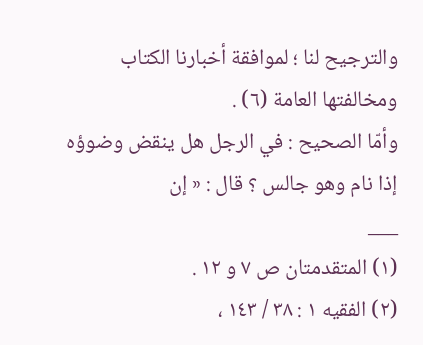والترجيح لنا ؛ لموافقة أخبارنا الكتاب ومخالفتها العامة (٦) .
وأمّا الصحيح : في الرجل هل ينقض وضوؤه إذا نام وهو جالس ؟ قال : « إن
___
(١) المتقدمتان ص ٧ و ١٢ .
(٢) الفقيه ١ : ٣٨ / ١٤٣ ،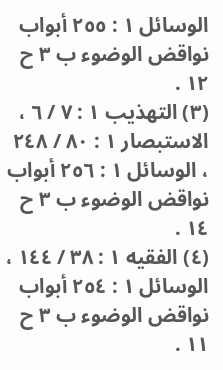الوسائل ١ : ٢٥٥ أبواب نواقض الوضوء ب ٣ ح ١٢ .
(٣) التهذيب ١ : ٧ / ٦ ، الاستبصار ١ : ٨٠ / ٢٤٨ ، الوسائل ١ : ٢٥٦ أبواب نواقض الوضوء ب ٣ ح ١٤ .
(٤) الفقيه ١ : ٣٨ / ١٤٤ ، الوسائل ١ : ٢٥٤ أبواب نواقض الوضوء ب ٣ ح ١١ .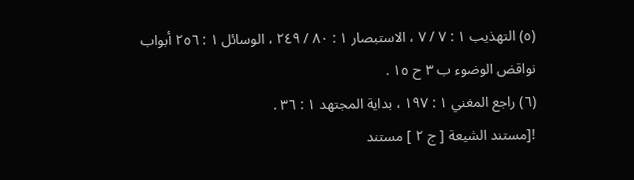(٥) التهذيب ١ : ٧ / ٧ ، الاستبصار ١ : ٨٠ / ٢٤٩ ، الوسائل ١ : ٢٥٦ أبواب نواقض الوضوء ب ٣ ح ١٥ .
(٦) راجع المغني ١ : ١٩٧ ، بداية المجتهد ١ : ٣٦ .
![مستند الشيعة [ ج ٢ ] مستند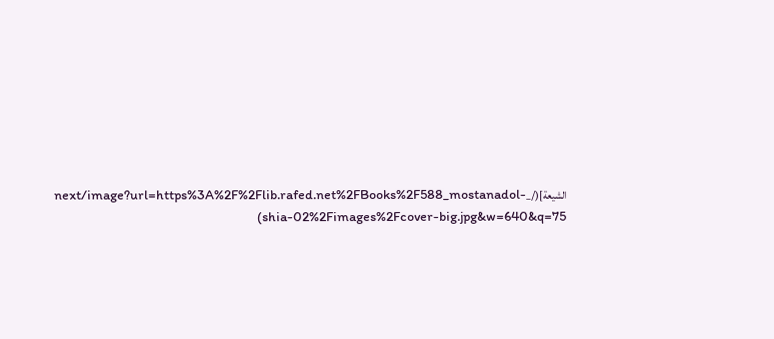الشيعة](/_next/image?url=https%3A%2F%2Flib.rafed.net%2FBooks%2F588_mostanadol-shia-02%2Fimages%2Fcover-big.jpg&w=640&q=75)